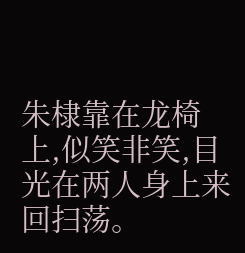朱棣靠在龙椅上,似笑非笑,目光在两人身上来回扫荡。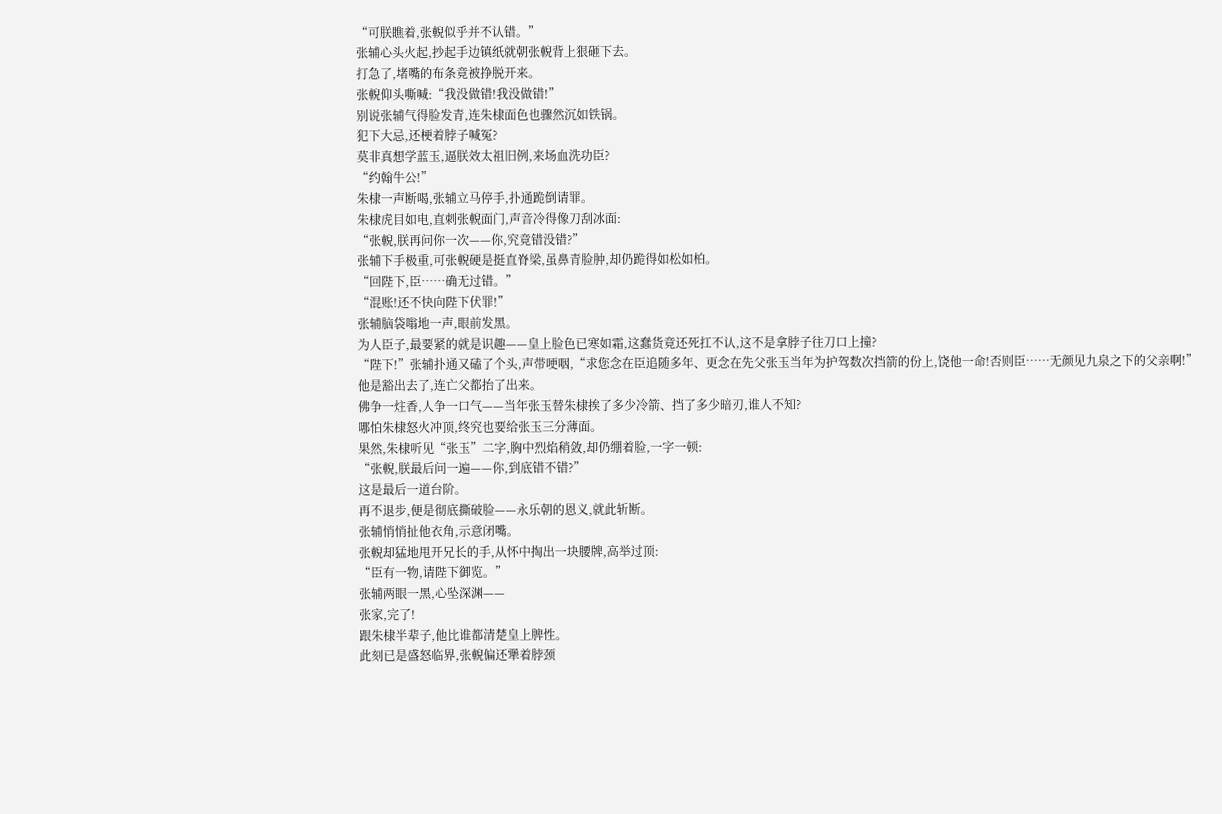“可朕瞧着,张輗似乎并不认错。”
张辅心头火起,抄起手边镇纸就朝张輗背上狠砸下去。
打急了,堵嘴的布条竟被挣脱开来。
张輗仰头嘶喊:“我没做错!我没做错!”
别说张辅气得脸发青,连朱棣面色也骤然沉如铁锅。
犯下大忌,还梗着脖子喊冤?
莫非真想学蓝玉,逼朕效太祖旧例,来场血洗功臣?
“约翰牛公!”
朱棣一声断喝,张辅立马停手,扑通跪倒请罪。
朱棣虎目如电,直刺张輗面门,声音冷得像刀刮冰面:
“张輗,朕再问你一次——你,究竟错没错?”
张辅下手极重,可张輗硬是挺直脊梁,虽鼻青脸肿,却仍跪得如松如柏。
“回陛下,臣……确无过错。”
“混账!还不快向陛下伏罪!”
张辅脑袋嗡地一声,眼前发黑。
为人臣子,最要紧的就是识趣——皇上脸色已寒如霜,这蠢货竟还死扛不认,这不是拿脖子往刀口上撞?
“陛下!”张辅扑通又磕了个头,声带哽咽,“求您念在臣追随多年、更念在先父张玉当年为护驾数次挡箭的份上,饶他一命!否则臣……无颜见九泉之下的父亲啊!”
他是豁出去了,连亡父都抬了出来。
佛争一炷香,人争一口气——当年张玉替朱棣挨了多少冷箭、挡了多少暗刃,谁人不知?
哪怕朱棣怒火冲顶,终究也要给张玉三分薄面。
果然,朱棣听见“张玉”二字,胸中烈焰稍敛,却仍绷着脸,一字一顿:
“张輗,朕最后问一遍——你,到底错不错?”
这是最后一道台阶。
再不退步,便是彻底撕破脸——永乐朝的恩义,就此斩断。
张辅悄悄扯他衣角,示意闭嘴。
张輗却猛地甩开兄长的手,从怀中掏出一块腰牌,高举过顶:
“臣有一物,请陛下御览。”
张辅两眼一黑,心坠深渊——
张家,完了!
跟朱棣半辈子,他比谁都清楚皇上脾性。
此刻已是盛怒临界,张輗偏还犟着脖颈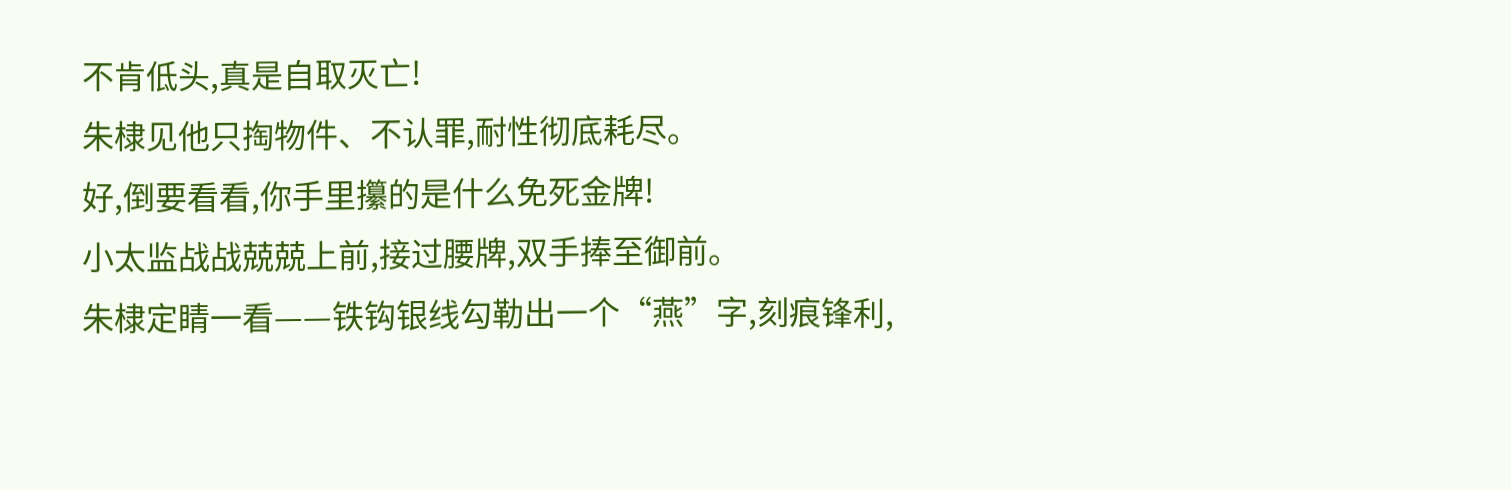不肯低头,真是自取灭亡!
朱棣见他只掏物件、不认罪,耐性彻底耗尽。
好,倒要看看,你手里攥的是什么免死金牌!
小太监战战兢兢上前,接过腰牌,双手捧至御前。
朱棣定睛一看——铁钩银线勾勒出一个“燕”字,刻痕锋利,